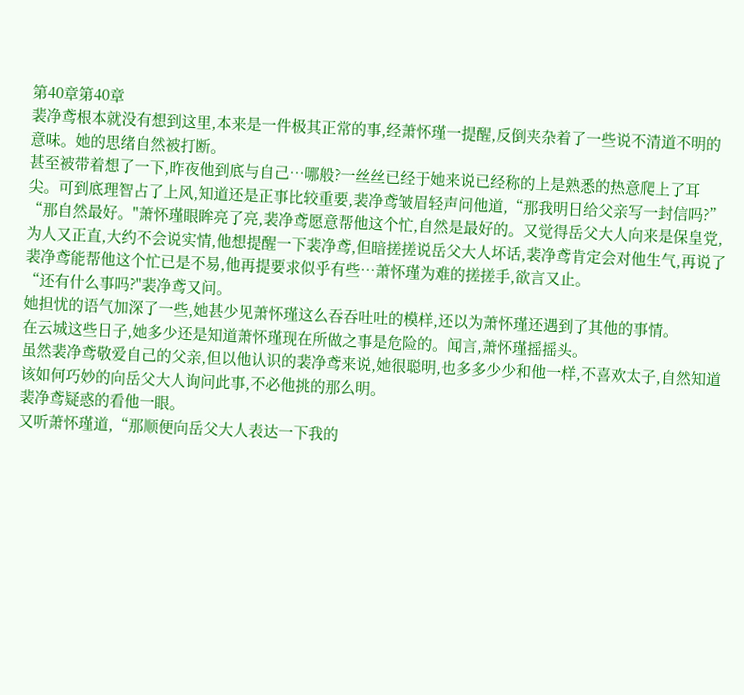第40章第40章
裴净鸢根本就没有想到这里,本来是一件极其正常的事,经萧怀瑾一提醒,反倒夹杂着了一些说不清道不明的意味。她的思绪自然被打断。
甚至被带着想了一下,昨夜他到底与自己…哪般?一丝丝已经于她来说已经称的上是熟悉的热意爬上了耳尖。可到底理智占了上风,知道还是正事比较重要,裴净鸢皱眉轻声问他道,“那我明日给父亲写一封信吗?”
“那自然最好。"萧怀瑾眼眸亮了亮,裴净鸢愿意帮他这个忙,自然是最好的。又觉得岳父大人向来是保皇党,为人又正直,大约不会说实情,他想提醒一下裴净鸢,但暗搓搓说岳父大人坏话,裴净鸢肯定会对他生气,再说了裴净鸢能帮他这个忙已是不易,他再提要求似乎有些…萧怀瑾为难的搓搓手,欲言又止。
“还有什么事吗?"裴净鸢又问。
她担忧的语气加深了一些,她甚少见萧怀瑾这么吞吞吐吐的模样,还以为萧怀瑾还遇到了其他的事情。
在云城这些日子,她多少还是知道萧怀瑾现在所做之事是危险的。闻言,萧怀瑾摇摇头。
虽然裴净鸢敬爱自己的父亲,但以他认识的裴净鸢来说,她很聪明,也多多少少和他一样,不喜欢太子,自然知道该如何巧妙的向岳父大人询问此事,不必他挑的那么明。
裴净鸢疑惑的看他一眼。
又听萧怀瑾道,“那顺便向岳父大人表达一下我的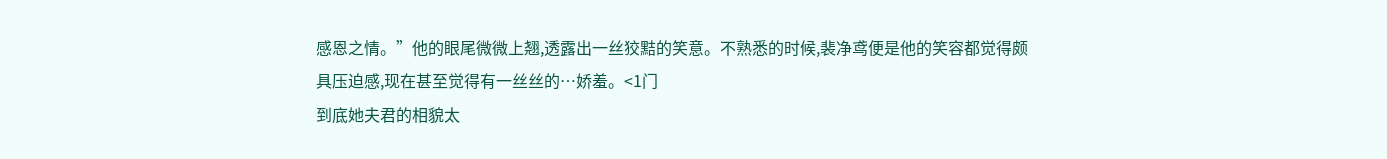感恩之情。”他的眼尾微微上翘,透露出一丝狡黠的笑意。不熟悉的时候,裴净鸢便是他的笑容都觉得颇具压迫感,现在甚至觉得有一丝丝的…娇羞。<1门
到底她夫君的相貌太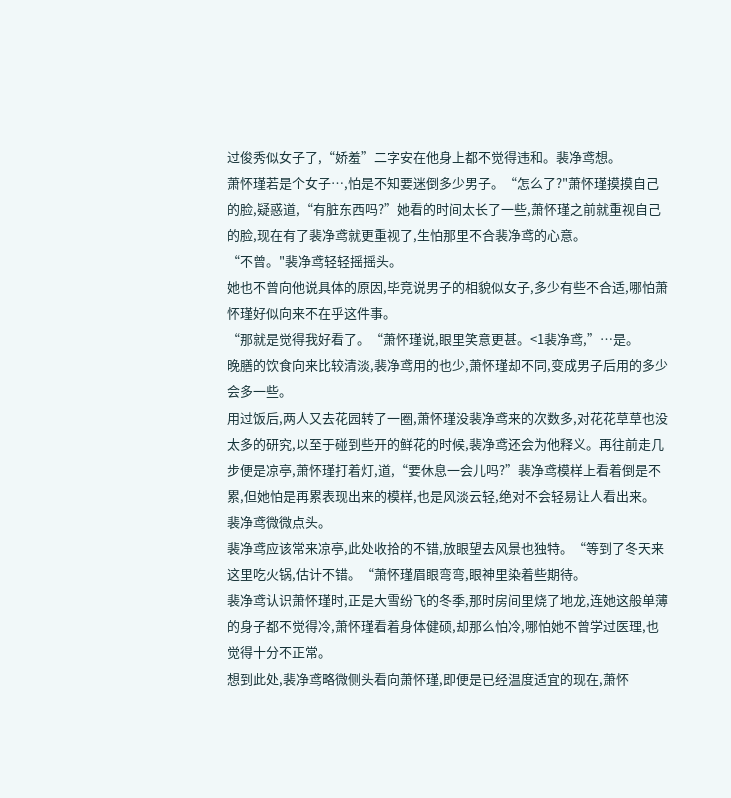过俊秀似女子了,“娇羞”二字安在他身上都不觉得违和。裴净鸢想。
萧怀瑾若是个女子…,怕是不知要迷倒多少男子。“怎么了?"萧怀瑾摸摸自己的脸,疑惑道,“有脏东西吗?”她看的时间太长了一些,萧怀瑾之前就重视自己的脸,现在有了裴净鸢就更重视了,生怕那里不合裴净鸢的心意。
“不曾。"裴净鸢轻轻摇摇头。
她也不曾向他说具体的原因,毕竞说男子的相貌似女子,多少有些不合适,哪怕萧怀瑾好似向来不在乎这件事。
“那就是觉得我好看了。“萧怀瑾说,眼里笑意更甚。<1裴净鸢,”…是。
晚膳的饮食向来比较清淡,裴净鸢用的也少,萧怀瑾却不同,变成男子后用的多少会多一些。
用过饭后,两人又去花园转了一圈,萧怀瑾没裴净鸢来的次数多,对花花草草也没太多的研究,以至于碰到些开的鲜花的时候,裴净鸢还会为他释义。再往前走几步便是凉亭,萧怀瑾打着灯,道,“要休息一会儿吗?”裴净鸢模样上看着倒是不累,但她怕是再累表现出来的模样,也是风淡云轻,绝对不会轻易让人看出来。
裴净鸢微微点头。
裴净鸢应该常来凉亭,此处收拾的不错,放眼望去风景也独特。“等到了冬天来这里吃火锅,估计不错。“萧怀瑾眉眼弯弯,眼神里染着些期待。
裴净鸢认识萧怀瑾时,正是大雪纷飞的冬季,那时房间里烧了地龙,连她这般单薄的身子都不觉得冷,萧怀瑾看着身体健硕,却那么怕冷,哪怕她不曾学过医理,也觉得十分不正常。
想到此处,裴净鸢略微侧头看向萧怀瑾,即便是已经温度适宜的现在,萧怀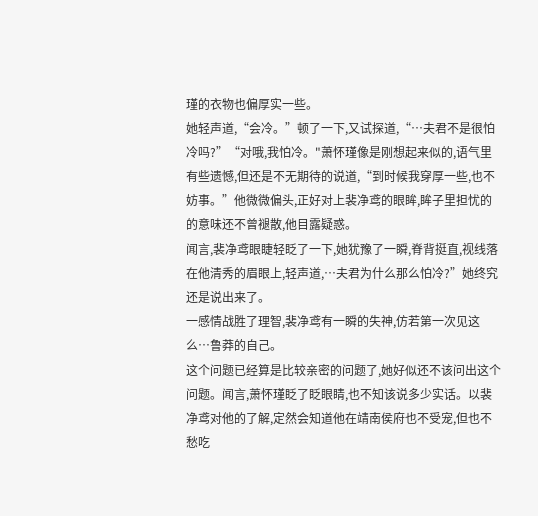瑾的衣物也偏厚实一些。
她轻声道,“会冷。”顿了一下,又试探道,“…夫君不是很怕冷吗?”“对哦,我怕冷。"萧怀瑾像是刚想起来似的,语气里有些遗憾,但还是不无期待的说道,“到时候我穿厚一些,也不妨事。”他微微偏头,正好对上裴净鸢的眼眸,眸子里担忧的的意味还不曾褪散,他目露疑惑。
闻言,裴净鸢眼睫轻眨了一下,她犹豫了一瞬,脊背挺直,视线落在他清秀的眉眼上,轻声道,…夫君为什么那么怕冷?”她终究还是说出来了。
一感情战胜了理智,裴净鸢有一瞬的失神,仿若第一次见这么…鲁莽的自己。
这个问题已经算是比较亲密的问题了,她好似还不该问出这个问题。闻言,萧怀瑾眨了眨眼睛,也不知该说多少实话。以裴净鸢对他的了解,定然会知道他在靖南侯府也不受宠,但也不愁吃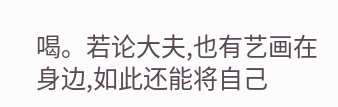喝。若论大夫,也有艺画在身边,如此还能将自己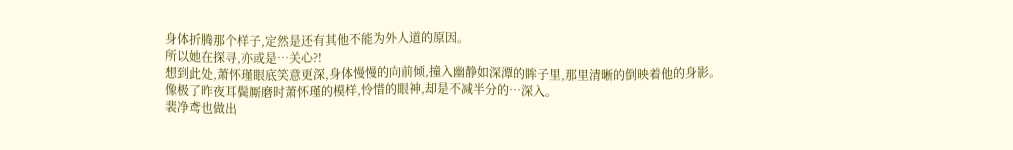身体折腾那个样子,定然是还有其他不能为外人道的原因。
所以她在探寻,亦或是…关心?!
想到此处,萧怀瑾眼底笑意更深,身体慢慢的向前倾,撞入幽静如深潭的眸子里,那里清晰的倒映着他的身影。
像极了昨夜耳鬓厮磨时萧怀瑾的模样,怜惜的眼神,却是不减半分的…深入。
裴净鸢也做出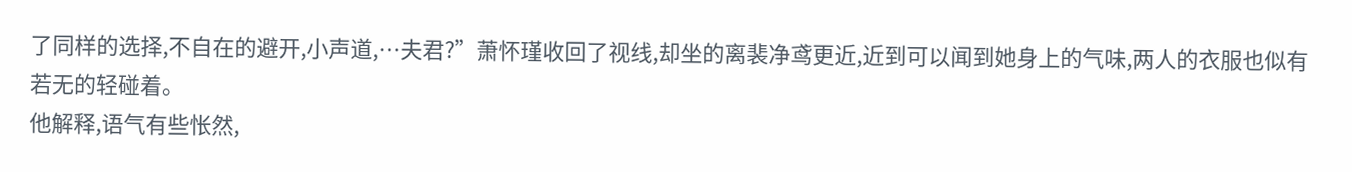了同样的选择,不自在的避开,小声道,…夫君?”萧怀瑾收回了视线,却坐的离裴净鸢更近,近到可以闻到她身上的气味,两人的衣服也似有若无的轻碰着。
他解释,语气有些怅然,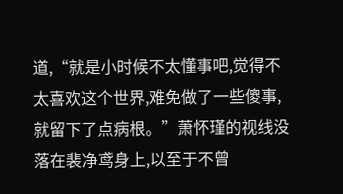道,“就是小时候不太懂事吧,觉得不太喜欢这个世界,难免做了一些傻事,就留下了点病根。”萧怀瑾的视线没落在裴净鸢身上,以至于不曾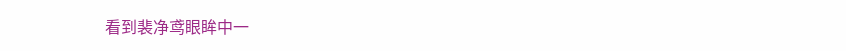看到裴净鸢眼眸中一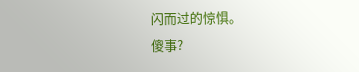闪而过的惊惧。
傻事?